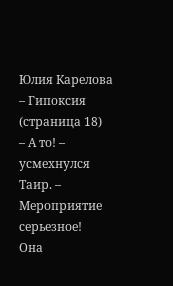Юлия Карелова – Гипоксия (страница 18)
– А то! – усмехнулся Таир. – Мероприятие серьезное!
Она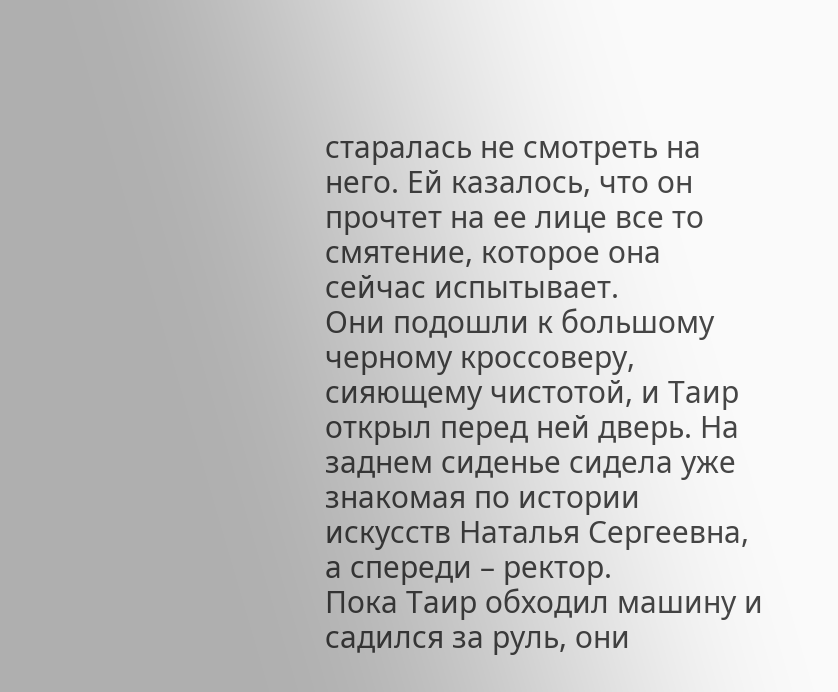старалась не смотреть на него. Ей казалось, что он прочтет на ее лице все то смятение, которое она сейчас испытывает.
Они подошли к большому черному кроссоверу, сияющему чистотой, и Таир открыл перед ней дверь. На заднем сиденье сидела уже знакомая по истории искусств Наталья Сергеевна, а спереди – ректор.
Пока Таир обходил машину и садился за руль, они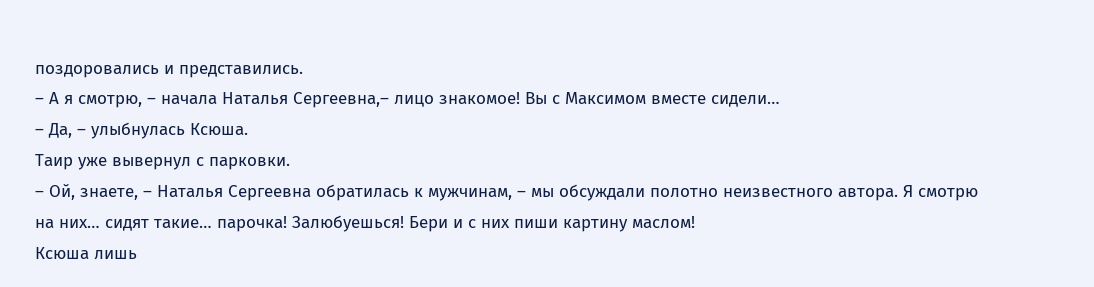поздоровались и представились.
– А я смотрю, – начала Наталья Сергеевна,– лицо знакомое! Вы с Максимом вместе сидели…
– Да, – улыбнулась Ксюша.
Таир уже вывернул с парковки.
– Ой, знаете, – Наталья Сергеевна обратилась к мужчинам, – мы обсуждали полотно неизвестного автора. Я смотрю на них… сидят такие… парочка! Залюбуешься! Бери и с них пиши картину маслом!
Ксюша лишь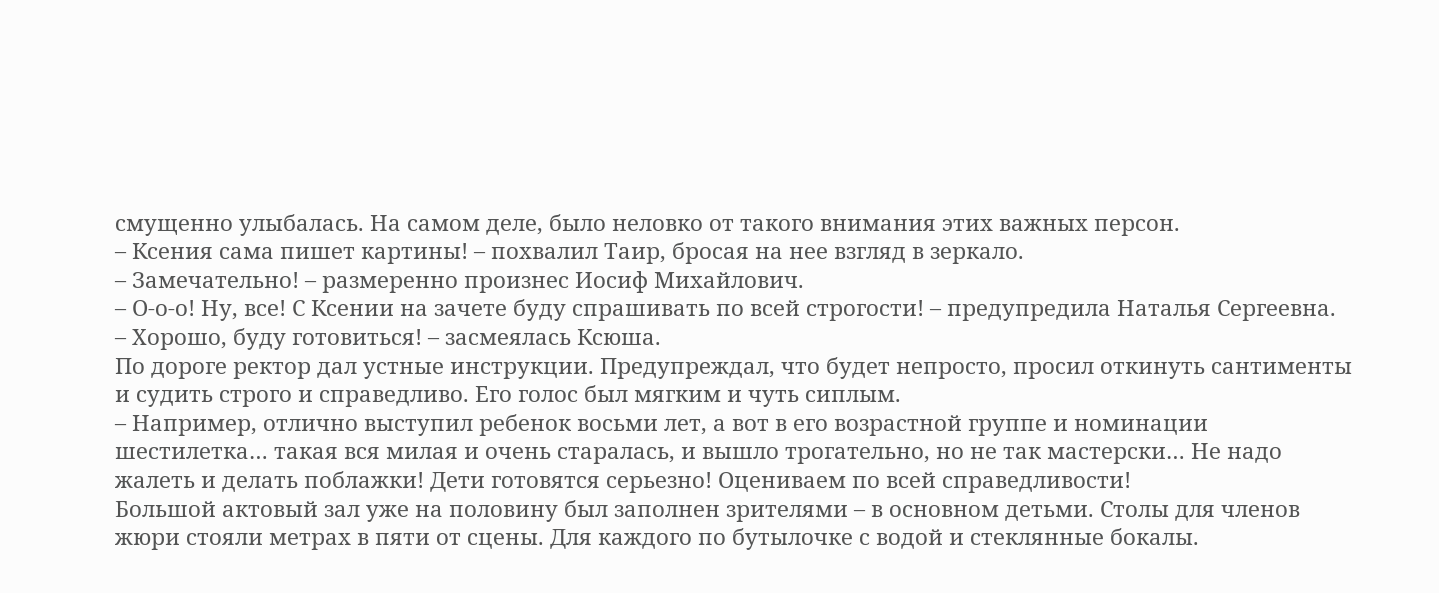смущенно улыбалась. На самом деле, было неловко от такого внимания этих важных персон.
– Ксения сама пишет картины! – похвалил Таир, бросая на нее взгляд в зеркало.
– Замечательно! – размеренно произнес Иосиф Михайлович.
– О-о-о! Ну, все! С Ксении на зачете буду спрашивать по всей строгости! – предупредила Наталья Сергеевна.
– Хорошо, буду готовиться! – засмеялась Ксюша.
По дороге ректор дал устные инструкции. Предупреждал, что будет непросто, просил откинуть сантименты и судить строго и справедливо. Его голос был мягким и чуть сиплым.
– Например, отлично выступил ребенок восьми лет, а вот в его возрастной группе и номинации шестилетка… такая вся милая и очень старалась, и вышло трогательно, но не так мастерски… Не надо жалеть и делать поблажки! Дети готовятся серьезно! Оцениваем по всей справедливости!
Большой актовый зал уже на половину был заполнен зрителями – в основном детьми. Столы для членов жюри стояли метрах в пяти от сцены. Для каждого по бутылочке с водой и стеклянные бокалы.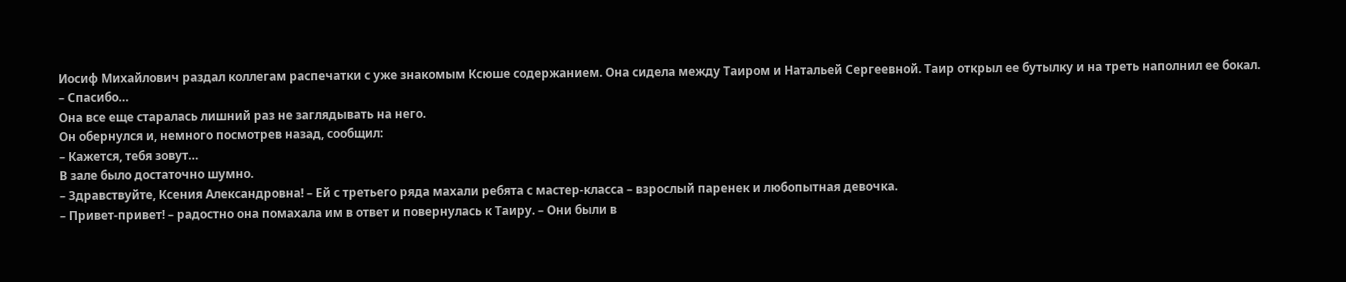Иосиф Михайлович раздал коллегам распечатки с уже знакомым Ксюше содержанием. Она сидела между Таиром и Натальей Сергеевной. Таир открыл ее бутылку и на треть наполнил ее бокал.
– Спасибо…
Она все еще старалась лишний раз не заглядывать на него.
Он обернулся и, немного посмотрев назад, сообщил:
– Кажется, тебя зовут…
В зале было достаточно шумно.
– Здравствуйте, Ксения Александровна! – Ей с третьего ряда махали ребята с мастер-класса – взрослый паренек и любопытная девочка.
– Привет-привет! – радостно она помахала им в ответ и повернулась к Таиру. – Они были в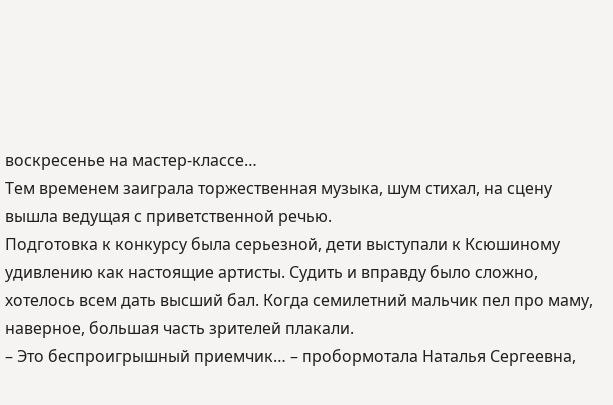воскресенье на мастер-классе…
Тем временем заиграла торжественная музыка, шум стихал, на сцену вышла ведущая с приветственной речью.
Подготовка к конкурсу была серьезной, дети выступали к Ксюшиному удивлению как настоящие артисты. Судить и вправду было сложно, хотелось всем дать высший бал. Когда семилетний мальчик пел про маму, наверное, большая часть зрителей плакали.
– Это беспроигрышный приемчик… – пробормотала Наталья Сергеевна,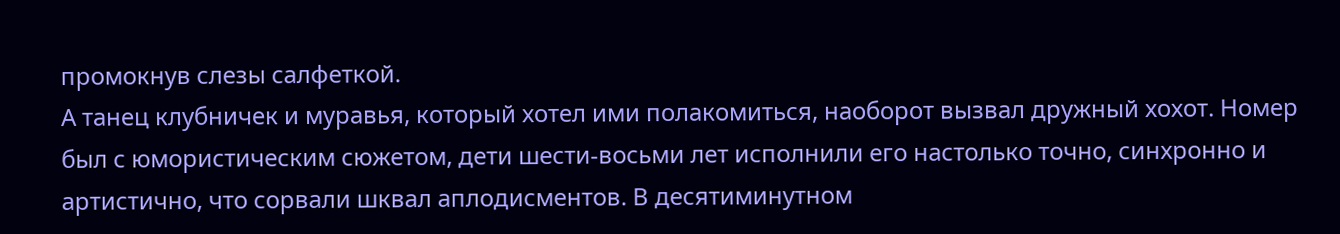промокнув слезы салфеткой.
А танец клубничек и муравья, который хотел ими полакомиться, наоборот вызвал дружный хохот. Номер был с юмористическим сюжетом, дети шести-восьми лет исполнили его настолько точно, синхронно и артистично, что сорвали шквал аплодисментов. В десятиминутном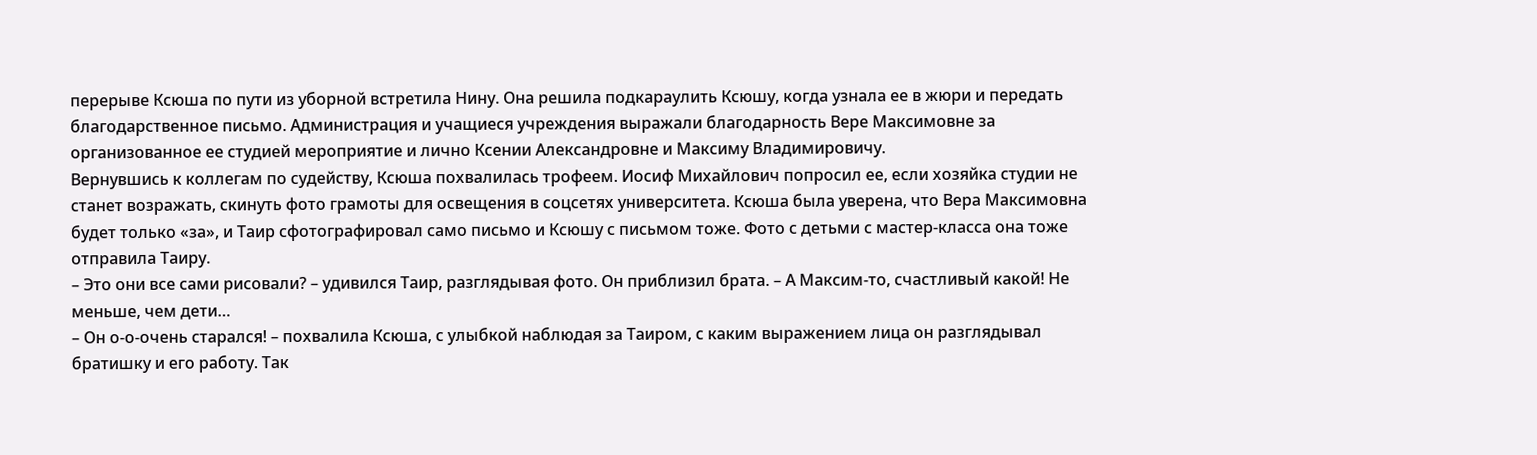перерыве Ксюша по пути из уборной встретила Нину. Она решила подкараулить Ксюшу, когда узнала ее в жюри и передать благодарственное письмо. Администрация и учащиеся учреждения выражали благодарность Вере Максимовне за организованное ее студией мероприятие и лично Ксении Александровне и Максиму Владимировичу.
Вернувшись к коллегам по судейству, Ксюша похвалилась трофеем. Иосиф Михайлович попросил ее, если хозяйка студии не станет возражать, скинуть фото грамоты для освещения в соцсетях университета. Ксюша была уверена, что Вера Максимовна будет только «за», и Таир сфотографировал само письмо и Ксюшу с письмом тоже. Фото с детьми с мастер-класса она тоже отправила Таиру.
– Это они все сами рисовали? – удивился Таир, разглядывая фото. Он приблизил брата. – А Максим-то, счастливый какой! Не меньше, чем дети…
– Он о-о-очень старался! – похвалила Ксюша, с улыбкой наблюдая за Таиром, с каким выражением лица он разглядывал братишку и его работу. Так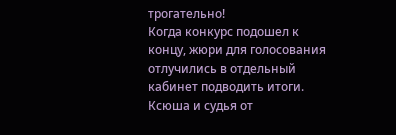трогательно!
Когда конкурс подошел к концу, жюри для голосования отлучились в отдельный кабинет подводить итоги. Ксюша и судья от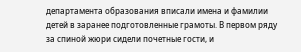департамента образования вписали имена и фамилии детей в заранее подготовленные грамоты. В первом ряду за спиной жюри сидели почетные гости, и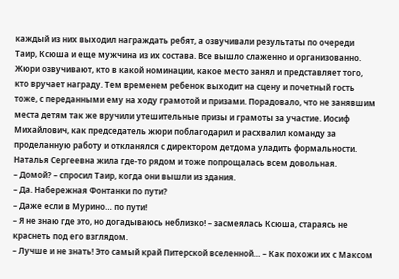каждый из них выходил награждать ребят, а озвучивали результаты по очереди Таир, Ксюша и еще мужчина из их состава. Все вышло слаженно и организованно. Жюри озвучивают, кто в какой номинации, какое место занял и представляет того, кто вручает награду. Тем временем ребенок выходит на сцену и почетный гость тоже, с переданными ему на ходу грамотой и призами. Порадовало, что не занявшим места детям так же вручили утешительные призы и грамоты за участие. Иосиф Михайлович, как председатель жюри поблагодарил и расхвалил команду за проделанную работу и откланялся с директором детдома уладить формальности. Наталья Сергеевна жила где-то рядом и тоже попрощалась всем довольная.
– Домой? – спросил Таир, когда они вышли из здания.
– Да. Набережная Фонтанки по пути?
– Даже если в Мурино… по пути!
– Я не знаю где это, но догадываюсь неблизко! – засмеялась Ксюша, стараясь не краснеть под его взглядом.
– Лучше и не знать! Это самый край Питерской вселенной… – Как похожи их с Максом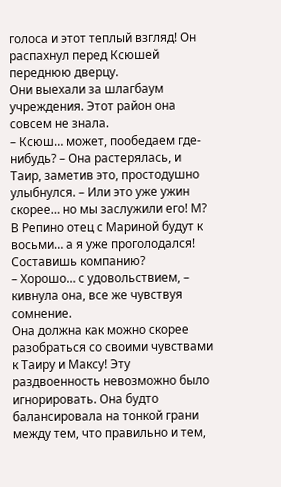голоса и этот теплый взгляд! Он распахнул перед Ксюшей переднюю дверцу.
Они выехали за шлагбаум учреждения. Этот район она совсем не знала.
– Ксюш… может, пообедаем где-нибудь? – Она растерялась, и Таир, заметив это, простодушно улыбнулся. – Или это уже ужин скорее… но мы заслужили его! М? В Репино отец с Мариной будут к восьми… а я уже проголодался! Составишь компанию?
– Хорошо… с удовольствием, – кивнула она, все же чувствуя сомнение.
Она должна как можно скорее разобраться со своими чувствами к Таиру и Максу! Эту раздвоенность невозможно было игнорировать. Она будто балансировала на тонкой грани между тем, что правильно и тем,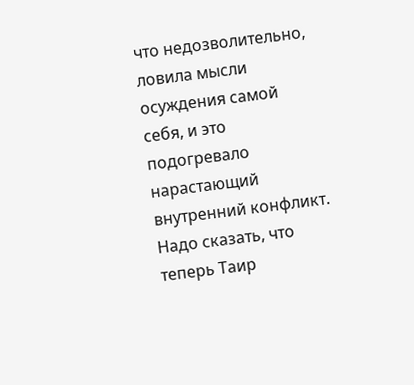что недозволительно, ловила мысли осуждения самой себя, и это подогревало нарастающий внутренний конфликт. Надо сказать, что теперь Таир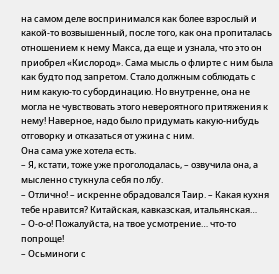на самом деле воспринимался как более взрослый и какой-то возвышенный, после того, как она пропиталась отношением к нему Макса, да еще и узнала, что это он приобрел «Кислород». Сама мысль о флирте с ним была как будто под запретом. Стало должным соблюдать с ним какую-то субординацию. Но внутренне, она не могла не чувствовать этого невероятного притяжения к нему! Наверное, надо было придумать какую-нибудь отговорку и отказаться от ужина с ним.
Она сама уже хотела есть.
– Я, кстати, тоже уже проголодалась, – озвучила она, а мысленно стукнула себя по лбу.
– Отлично! – искренне обрадовался Таир. – Какая кухня тебе нравится? Китайская, кавказская, итальянская…
– О-о-о! Пожалуйста, на твое усмотрение… что-то попроще!
– Осьминоги с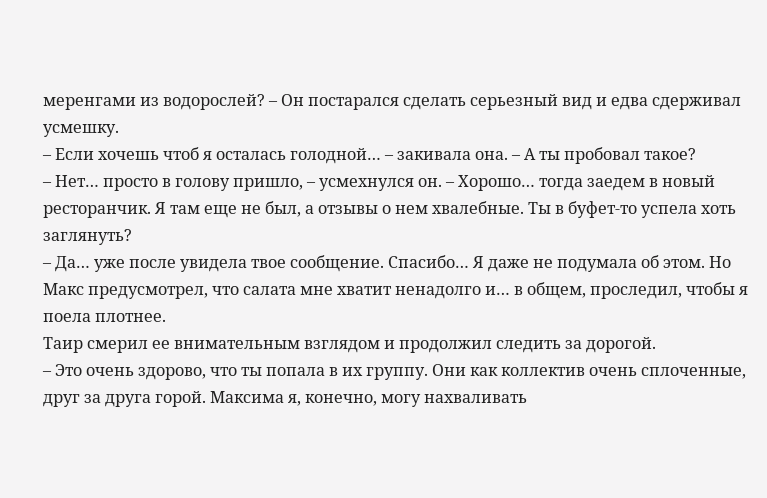меренгами из водорослей? – Он постарался сделать серьезный вид и едва сдерживал усмешку.
– Если хочешь чтоб я осталась голодной… – закивала она. – А ты пробовал такое?
– Нет… просто в голову пришло, – усмехнулся он. – Хорошо… тогда заедем в новый ресторанчик. Я там еще не был, а отзывы о нем хвалебные. Ты в буфет-то успела хоть заглянуть?
– Да… уже после увидела твое сообщение. Спасибо… Я даже не подумала об этом. Но Макс предусмотрел, что салата мне хватит ненадолго и… в общем, проследил, чтобы я поела плотнее.
Таир смерил ее внимательным взглядом и продолжил следить за дорогой.
– Это очень здорово, что ты попала в их группу. Они как коллектив очень сплоченные, друг за друга горой. Максима я, конечно, могу нахваливать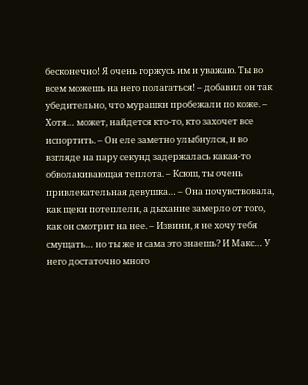бесконечно! Я очень горжусь им и уважаю. Ты во всем можешь на него полагаться! – добавил он так убедительно, что мурашки пробежали по коже. – Хотя… может, найдется кто-то, кто захочет все испортить. – Он еле заметно улыбнулся, и во взгляде на пару секунд задержалась какая-то обволакивающая теплота. – Ксюш, ты очень привлекательная девушка… – Она почувствовала, как щеки потеплели, а дыхание замерло от того, как он смотрит на нее. – Извини, я не хочу тебя смущать… но ты же и сама это знаешь? И Макс… У него достаточно много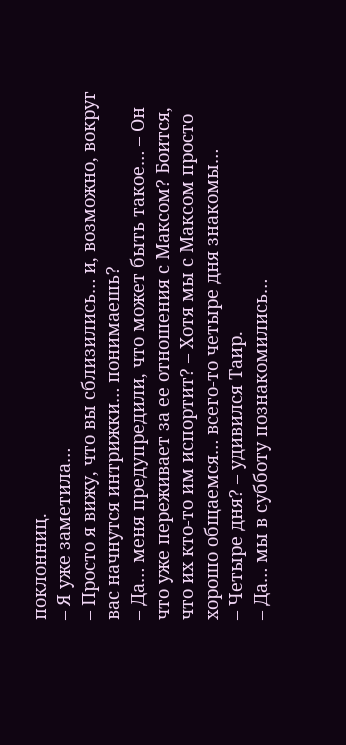поклонниц.
– Я уже заметила…
– Просто я вижу, что вы сблизились… и, возможно, вокруг вас начнутся интрижки… понимаешь?
– Да… меня предупредили, что может быть такое… – Он что уже переживает за ее отношения с Максом? Боится, что их кто-то им испортит? – Хотя мы с Максом просто хорошо общаемся… всего-то четыре дня знакомы…
– Четыре дня? – удивился Таир.
– Да… мы в субботу познакомились…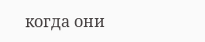когда они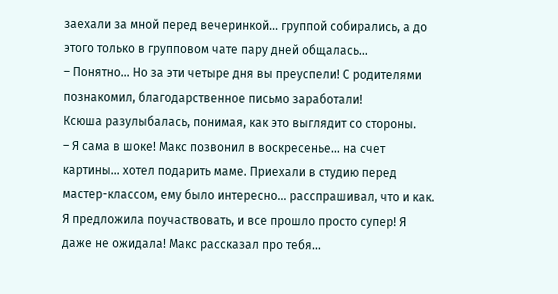заехали за мной перед вечеринкой… группой собирались, а до этого только в групповом чате пару дней общалась…
– Понятно… Но за эти четыре дня вы преуспели! С родителями познакомил, благодарственное письмо заработали!
Ксюша разулыбалась, понимая, как это выглядит со стороны.
– Я сама в шоке! Макс позвонил в воскресенье… на счет картины… хотел подарить маме. Приехали в студию перед мастер-классом, ему было интересно… расспрашивал, что и как. Я предложила поучаствовать, и все прошло просто супер! Я даже не ожидала! Макс рассказал про тебя…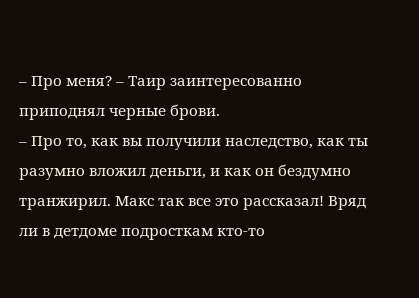– Про меня? – Таир заинтересованно приподнял черные брови.
– Про то, как вы получили наследство, как ты разумно вложил деньги, и как он бездумно транжирил. Макс так все это рассказал! Вряд ли в детдоме подросткам кто-то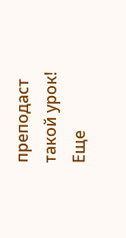преподаст такой урок! Еще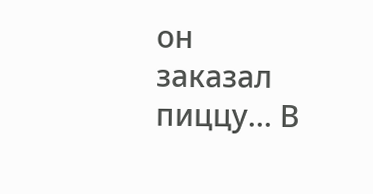он заказал пиццу… В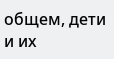общем, дети и их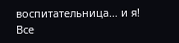воспитательница… и я! Все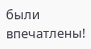были впечатлены!